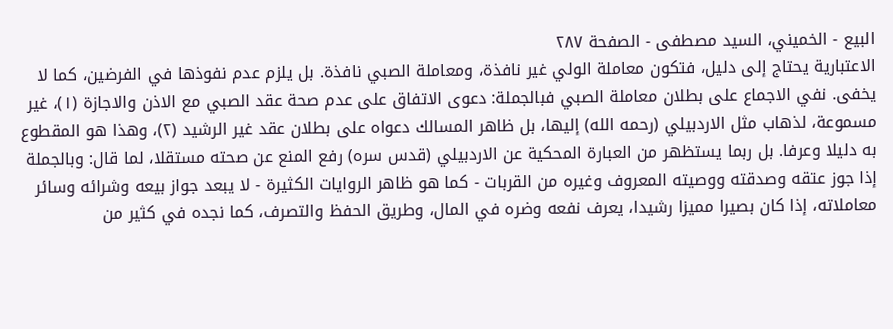البيع - الخميني، السيد مصطفى - الصفحة ٢٨٧
الاعتبارية يحتاج إلى دليل، فتكون معاملة الولي غير نافذة، ومعاملة الصبي نافذة. بل يلزم عدم نفوذها في الفرضين، كما لا يخفى. نفي الاجماع على بطلان معاملة الصبي فبالجملة: دعوى الاتفاق على عدم صحة عقد الصبي مع الاذن والاجازة (١)، غير مسموعة، لذهاب مثل الاردبيلي (رحمه الله) إليها، بل ظاهر المسالك دعواه على بطلان عقد غير الرشيد (٢)، وهذا هو المقطوع به دليلا وعرفا. بل ربما يستظهر من العبارة المحكية عن الاردبيلي (قدس سره) رفع المنع عن صحته مستقلا، لما قال: وبالجملة إذا جوز عتقه وصدقته ووصيته المعروف وغيره من القربات - كما هو ظاهر الروايات الكثيرة - لا يبعد جواز بيعه وشرائه وسائر معاملاته، إذا كان بصيرا مميزا رشيدا، يعرف نفعه وضره في المال، وطريق الحفظ والتصرف، كما نجده في كثير من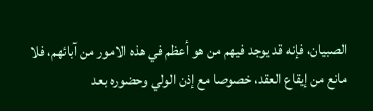الصبيان، فإنه قد يوجد فيهم من هو أعظم في هذه الامور من آبائهم، فلا مانع من إيقاع العقد، خصوصا مع إذن الولي وحضوره بعد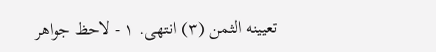تعيينه الثمن (٣) انتهى. ١ - لاحظ جواهر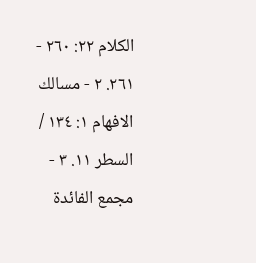الكلام ٢٢: ٢٦٠ - ٢٦١. ٢ - مسالك الافهام ١: ١٣٤ / السطر ١١. ٣ - مجمع الفائدة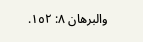والبرهان ٨: ١٥٢.